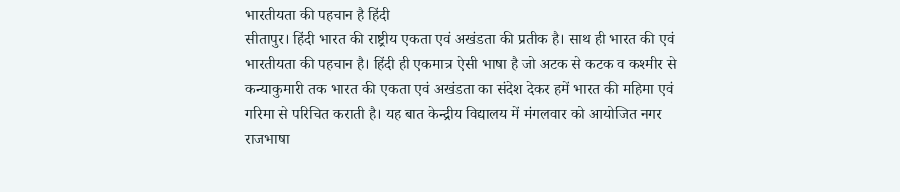भारतीयता की पहचान है हिंदी
सीतापुर। हिंदी भारत की राष्ट्रीय एकता एवं अखंडता की प्रतीक है। साथ ही भारत की एवं भारतीयता की पहचान है। हिंदी ही एकमात्र ऐसी भाषा है जो अटक से कटक व कश्मीर से कन्याकुमारी तक भारत की एकता एवं अखंडता का संदेश देकर हमें भारत की महिमा एवं गरिमा से परिचित कराती है। यह बात केन्द्रीय विद्यालय में मंगलवार को आयोजित नगर राजभाषा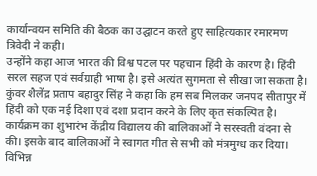कार्यान्वयन समिति की बैठक का उद्घाटन करते हुए साहित्यकार रमारमण त्रिवेदी ने कही।
उन्होंने कहा आज भारत की विश्व पटल पर पहचान हिंदी के कारण है। हिंदी सरल सहज एवं सर्वग्राही भाषा है। इसे अत्यंत सुगमता से सीखा जा सकता है। कुंवर शैलेंद्र प्रताप बहादुर सिंह ने कहा कि हम सब मिलकर जनपद सीतापुर में हिंदी को एक नई दिशा एवं दशा प्रदान करने के लिए कृत संकल्पित है। कार्यक्रम का शुभारंभ केंद्रीय विद्यालय की बालिकाओं ने सरस्वती वंदना से की। इसके बाद बालिकाओं ने स्वागत गीत से सभी को मंत्रमुग्ध कर दिया। विभिन्न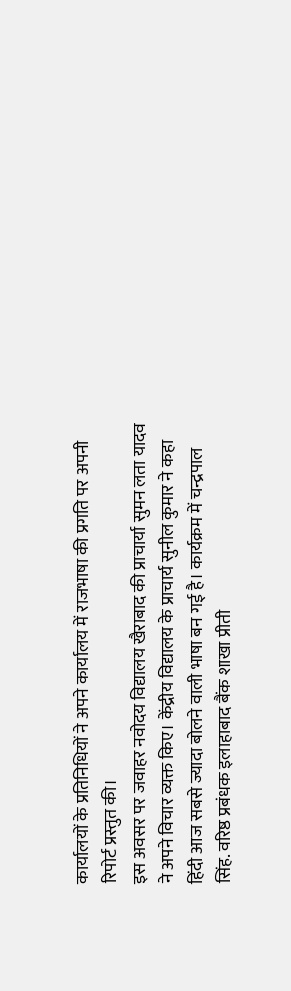कार्यालयों के प्रतिनिधियों ने अपने कार्यालय में राजभाषा की प्रगति पर अपनी रिपोर्ट प्रस्तुत की।
इस अवसर पर जवाहर नवोदय विद्यालय खैराबाद की प्राचार्या सुमन लता यादव ने अपने विचार व्यक्त किए। केंद्रीय विद्यालय के प्राचार्य सुनील कुमार ने कहा हिंदी आज सबसे ज्यादा बोलने वाली भाषा बन गई है। कार्यक्रम में चन्द्रपाल सिंह. वरिष्ठ प्रबंधक इलाहाबाद बैंक शाखा प्रीती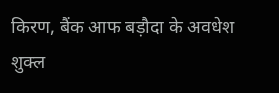किरण, बैंक आफ बड़ौदा के अवधेश शुक्ल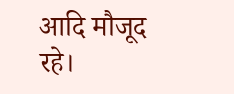आदि मौजूद रहे।